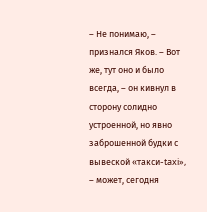– Не понимаю, – признался Яков. – Вот же, тут оно и было всегда, – он кивнул в сторону солидно устроенной, но явно заброшенной будки с вывеской «такси-taxi», – может, сегодня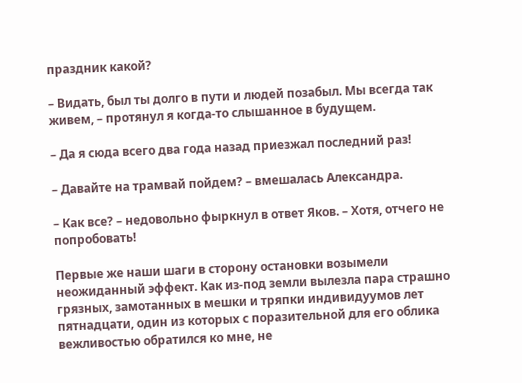праздник какой?

– Видать, был ты долго в пути и людей позабыл. Мы всегда так живем, – протянул я когда-то слышанное в будущем.

– Да я сюда всего два года назад приезжал последний раз!

– Давайте на трамвай пойдем? – вмешалась Александра.

– Как все? – недовольно фыркнул в ответ Яков. – Хотя, отчего не попробовать!

Первые же наши шаги в сторону остановки возымели неожиданный эффект. Как из-под земли вылезла пара страшно грязных, замотанных в мешки и тряпки индивидуумов лет пятнадцати, один из которых с поразительной для его облика вежливостью обратился ко мне, не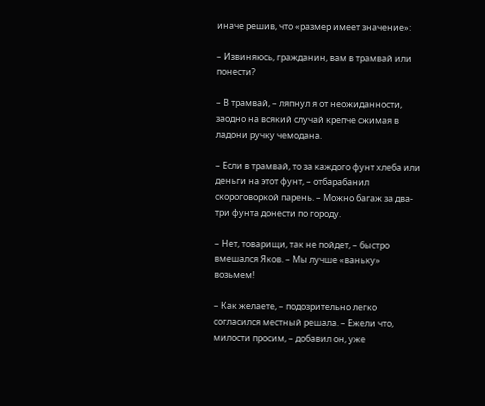иначе решив, что «размер имеет значение»:

– Извиняюсь, гражданин, вам в трамвай или понести?

– В трамвай, – ляпнул я от неожиданности, заодно на всякий случай крепче сжимая в ладони ручку чемодана.

– Если в трамвай, то за каждого фунт хлеба или деньги на этот фунт, – отбарабанил скороговоркой парень. – Можно багаж за два-три фунта донести по городу.

– Нет, товарищи, так не пойдет, – быстро вмешался Яков. – Мы лучше «ваньку» возьмем!

– Как желаете, – подозрительно легко согласился местный решала. – Ежели что, милости просим, – добавил он, уже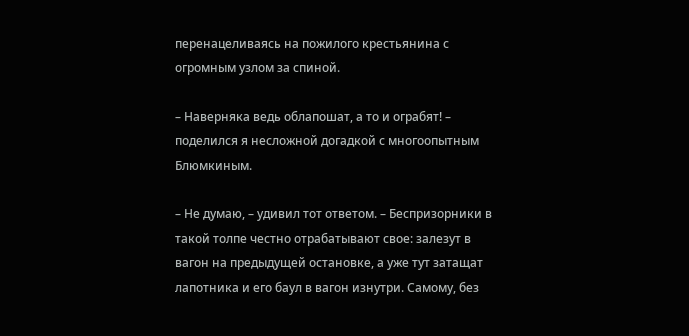перенацеливаясь на пожилого крестьянина с огромным узлом за спиной.

– Наверняка ведь облапошат, а то и ограбят! – поделился я несложной догадкой с многоопытным Блюмкиным.

– Не думаю, – удивил тот ответом. – Беспризорники в такой толпе честно отрабатывают свое: залезут в вагон на предыдущей остановке, а уже тут затащат лапотника и его баул в вагон изнутри. Самому, без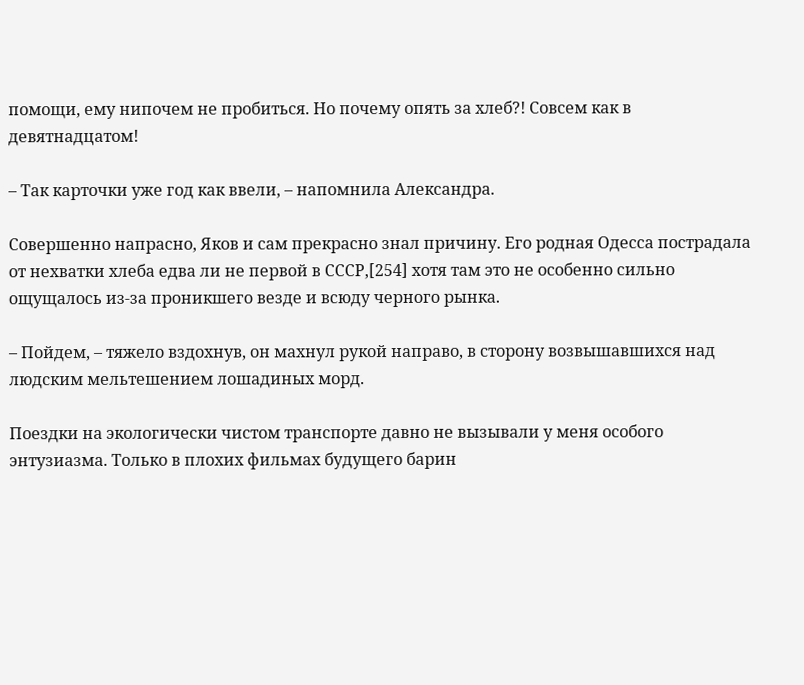помощи, ему нипочем не пробиться. Но почему опять за хлеб?! Совсем как в девятнадцатом!

– Так карточки уже год как ввели, – напомнила Александра.

Совершенно напрасно, Яков и сам прекрасно знал причину. Его родная Одесса пострадала от нехватки хлеба едва ли не первой в СССР,[254] хотя там это не особенно сильно ощущалось из-за проникшего везде и всюду черного рынка.

– Пойдем, – тяжело вздохнув, он махнул рукой направо, в сторону возвышавшихся над людским мельтешением лошадиных морд.

Поездки на экологически чистом транспорте давно не вызывали у меня особого энтузиазма. Только в плохих фильмах будущего барин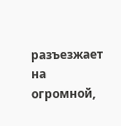разъезжает на огромной,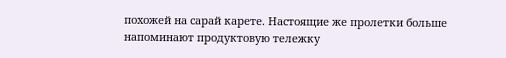похожей на сарай карете. Настоящие же пролетки больше напоминают продуктовую тележку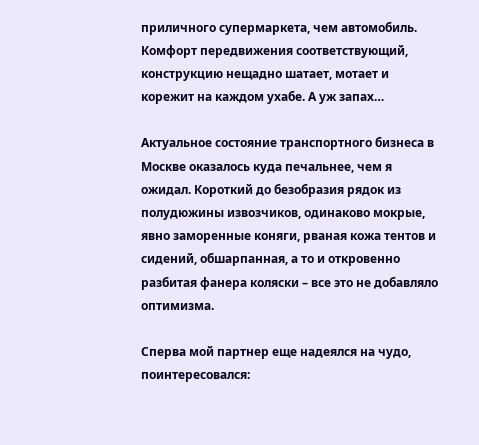приличного супермаркета, чем автомобиль. Комфорт передвижения соответствующий, конструкцию нещадно шатает, мотает и корежит на каждом ухабе. А уж запах…

Актуальное состояние транспортного бизнеса в Москве оказалось куда печальнее, чем я ожидал. Короткий до безобразия рядок из полудюжины извозчиков, одинаково мокрые, явно заморенные коняги, рваная кожа тентов и сидений, обшарпанная, а то и откровенно разбитая фанера коляски – все это не добавляло оптимизма.

Сперва мой партнер еще надеялся на чудо, поинтересовался: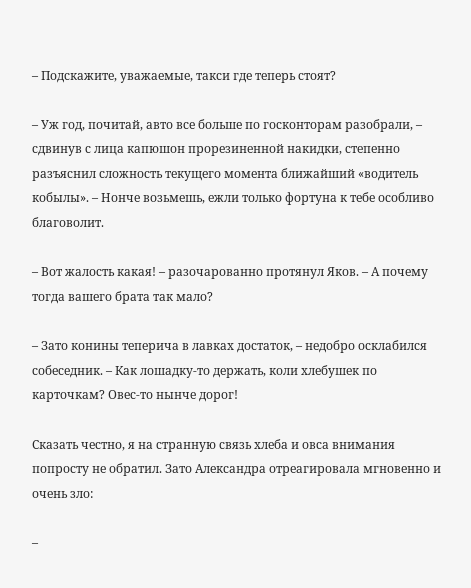– Подскажите, уважаемые, такси где теперь стоят?

– Уж год, почитай, авто все больше по госконторам разобрали, – сдвинув с лица капюшон прорезиненной накидки, степенно разъяснил сложность текущего момента ближайший «водитель кобылы». – Нонче возьмешь, ежли только фортуна к тебе особливо благоволит.

– Вот жалость какая! – разочарованно протянул Яков. – А почему тогда вашего брата так мало?

– Зато конины теперича в лавках достаток, – недобро осклабился собеседник. – Как лошадку-то держать, коли хлебушек по карточкам? Овес-то нынче дорог!

Сказать честно, я на странную связь хлеба и овса внимания попросту не обратил. Зато Александра отреагировала мгновенно и очень зло:

–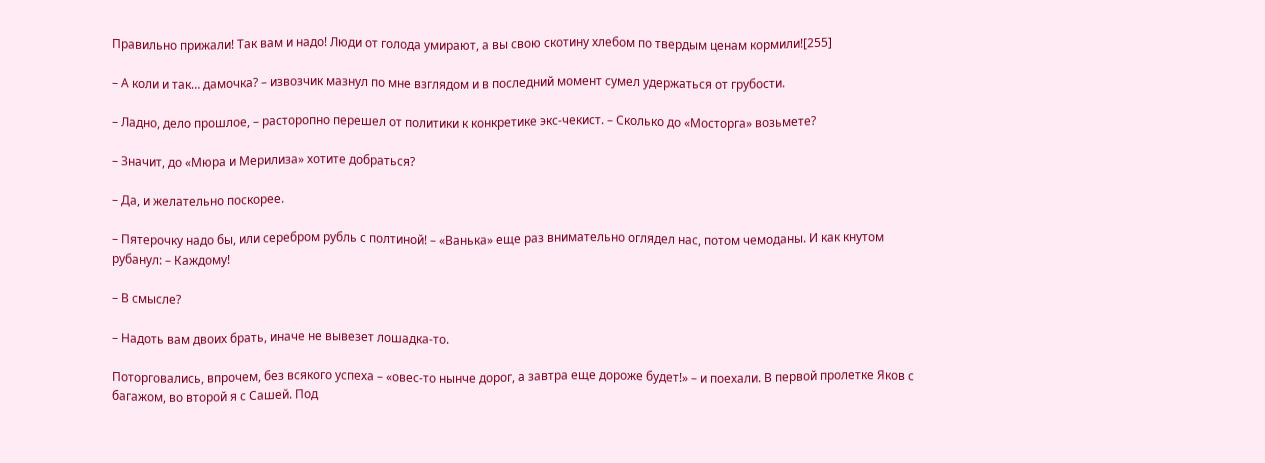Правильно прижали! Так вам и надо! Люди от голода умирают, а вы свою скотину хлебом по твердым ценам кормили![255]

– А коли и так… дамочка? – извозчик мазнул по мне взглядом и в последний момент сумел удержаться от грубости.

– Ладно, дело прошлое, – расторопно перешел от политики к конкретике экс-чекист. – Сколько до «Мосторга» возьмете?

– Значит, до «Мюра и Мерилиза» хотите добраться?

– Да, и желательно поскорее.

– Пятерочку надо бы, или серебром рубль с полтиной! – «Ванька» еще раз внимательно оглядел нас, потом чемоданы. И как кнутом рубанул: – Каждому!

– В смысле?

– Надоть вам двоих брать, иначе не вывезет лошадка-то.

Поторговались, впрочем, без всякого успеха – «овес-то нынче дорог, а завтра еще дороже будет!» – и поехали. В первой пролетке Яков с багажом, во второй я с Сашей. Под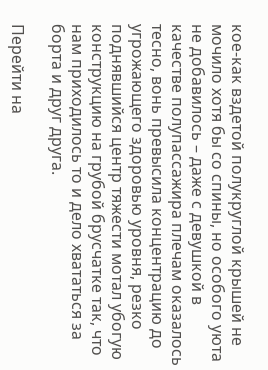кое-как вздетой полукруглой крышей не мочило хотя бы со спины, но особого уюта не добавилось – даже с девушкой в качестве полупассажира плечам оказалось тесно, вонь превысила концентрацию до угрожающего здоровью уровня, резко поднявшийся центр тяжести мотал убогую конструкцию на грубой брусчатке так, что нам приходилось то и дело хвататься за борта и друг друга.

Перейти на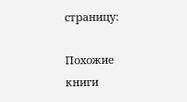страницу:

Похожие книги